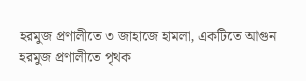হরমুজ প্রণালীতে ৩ জাহাজে হামলা, একটিতে আগুন
হরমুজ প্রণালীতে পৃথক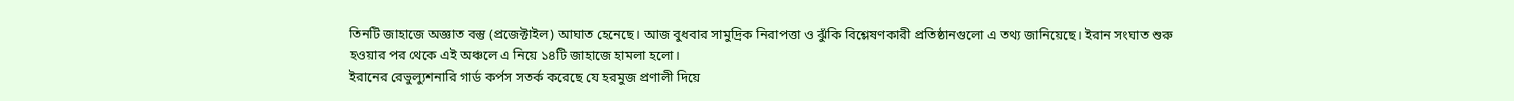তিনটি জাহাজে অজ্ঞাত বস্তু (প্রজেক্টাইল) আঘাত হেনেছে। আজ বুধবার সামুদ্রিক নিরাপত্তা ও ঝুঁকি বিশ্লেষণকারী প্রতিষ্ঠানগুলো এ তথ্য জানিয়েছে। ইরান সংঘাত শুরু হওয়ার পর থেকে এই অঞ্চলে এ নিয়ে ১৪টি জাহাজে হামলা হলো।
ইরানের রেভুল্যুশনারি গার্ড কর্পস সতর্ক করেছে যে হরমুজ প্রণালী দিয়ে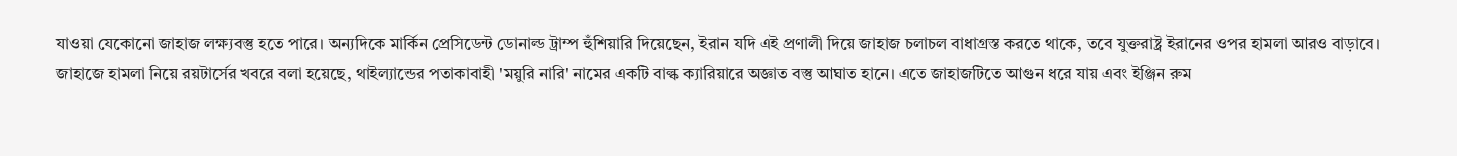যাওয়া যেকোনো জাহাজ লক্ষ্যবস্তু হতে পারে। অন্যদিকে মার্কিন প্রেসিডেন্ট ডোনাল্ড ট্রাম্প হুঁশিয়ারি দিয়েছেন, ইরান যদি এই প্রণালী দিয়ে জাহাজ চলাচল বাধাগ্রস্ত করতে থাকে, তবে যুক্তরাষ্ট্র ইরানের ওপর হামলা আরও বাড়াবে।
জাহাজে হামলা নিয়ে রয়টার্সের খবরে বলা হয়েছে, থাইল্যান্ডের পতাকাবাহী 'ময়ুরি নারি' নামের একটি বাল্ক ক্যারিয়ারে অজ্ঞাত বস্তু আঘাত হানে। এতে জাহাজটিতে আগুন ধরে যায় এবং ইঞ্জিন রুম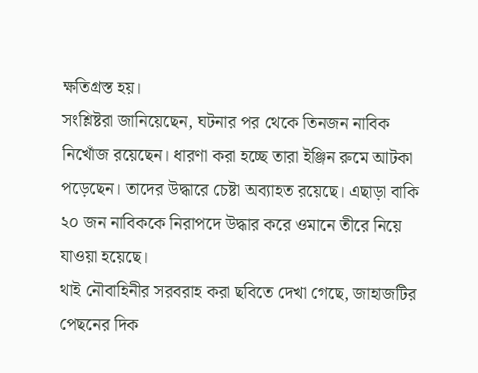ক্ষতিগ্রস্ত হয়।
সংশ্লিষ্টরা জানিয়েছেন, ঘটনার পর থেকে তিনজন নাবিক নিখোঁজ রয়েছেন। ধারণা করা হচ্ছে তারা ইঞ্জিন রুমে আটকা পড়েছেন। তাদের উদ্ধারে চেষ্টা অব্যাহত রয়েছে। এছাড়া বাকি ২০ জন নাবিককে নিরাপদে উদ্ধার করে ওমানে তীরে নিয়ে যাওয়া হয়েছে।
থাই নৌবাহিনীর সরবরাহ করা ছবিতে দেখা গেছে, জাহাজটির পেছনের দিক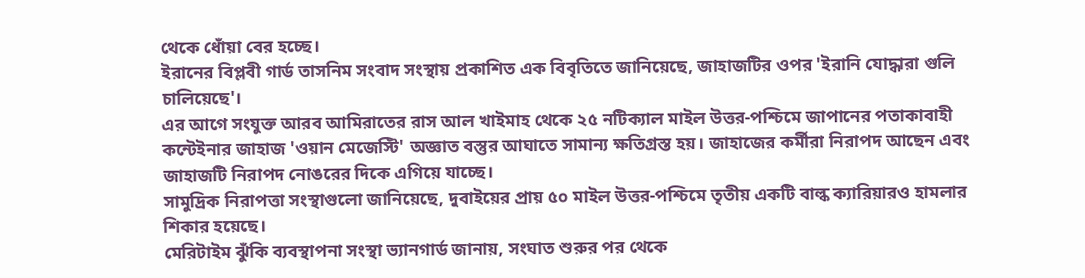থেকে ধোঁয়া বের হচ্ছে।
ইরানের বিপ্লবী গার্ড তাসনিম সংবাদ সংস্থায় প্রকাশিত এক বিবৃতিতে জানিয়েছে, জাহাজটির ওপর 'ইরানি যোদ্ধারা গুলি চালিয়েছে'।
এর আগে সংযুক্ত আরব আমিরাতের রাস আল খাইমাহ থেকে ২৫ নটিক্যাল মাইল উত্তর-পশ্চিমে জাপানের পতাকাবাহী কন্টেইনার জাহাজ 'ওয়ান মেজেস্টি' অজ্ঞাত বস্তুর আঘাতে সামান্য ক্ষতিগ্রস্ত হয়। জাহাজের কর্মীরা নিরাপদ আছেন এবং জাহাজটি নিরাপদ নোঙরের দিকে এগিয়ে যাচ্ছে।
সামুদ্রিক নিরাপত্তা সংস্থাগুলো জানিয়েছে, দুবাইয়ের প্রায় ৫০ মাইল উত্তর-পশ্চিমে তৃতীয় একটি বাল্ক ক্যারিয়ারও হামলার শিকার হয়েছে।
মেরিটাইম ঝুঁকি ব্যবস্থাপনা সংস্থা ভ্যানগার্ড জানায়, সংঘাত শুরুর পর থেকে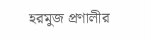হরমুজ প্রণালীর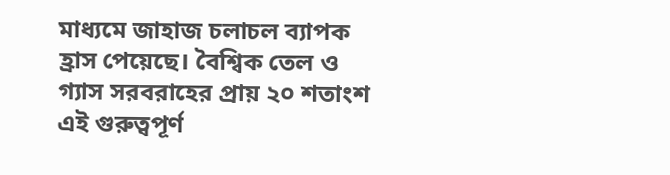মাধ্যমে জাহাজ চলাচল ব্যাপক হ্রাস পেয়েছে। বৈশ্বিক তেল ও গ্যাস সরবরাহের প্রায় ২০ শতাংশ এই গুরুত্বপূর্ণ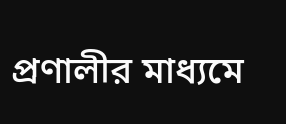প্রণালীর মাধ্যমে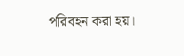পরিবহন করা হয়।